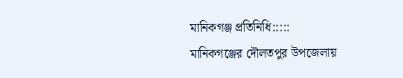মানিকগঞ্জ প্রতিনিধি:::::
মানিকগঞ্জের দৌলতপুর উপজেলায়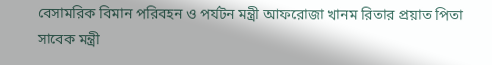বেসামরিক বিমান পরিবহন ও পর্যটন মন্ত্রী আফরোজা খানম রিতার প্রয়াত পিতা সাবেক মন্ত্রী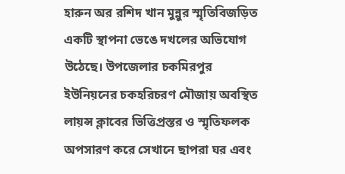হারুন অর রশিদ খান মুন্নুর স্মৃতিবিজড়িত একটি স্থাপনা ভেঙে দখলের অভিযোগ উঠেছে। উপজেলার চকমিরপুর ইউনিয়নের চকহরিচরণ মৌজায় অবস্থিত লায়ন্স ক্লাবের ভিত্তিপ্রস্তর ও স্মৃতিফলক অপসারণ করে সেখানে ছাপরা ঘর এবং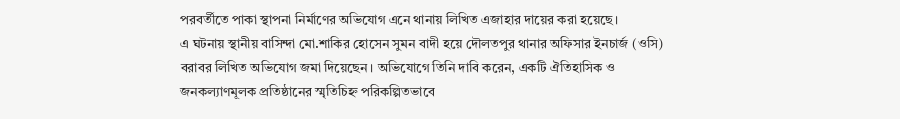পরবর্তীতে পাকা স্থাপনা নির্মাণের অভিযোগ এনে থানায় লিখিত এজাহার দায়ের করা হয়েছে।
এ ঘটনায় স্থানীয় বাসিন্দা মো.শাকির হোসেন সুমন বাদী হয়ে দৌলতপুর থানার অফিসার ইনচার্জ (ওসি) বরাবর লিখিত অভিযোগ জমা দিয়েছেন। অভিযোগে তিনি দাবি করেন, একটি ঐতিহাসিক ও জনকল্যাণমূলক প্রতিষ্ঠানের স্মৃতিচিহ্ন পরিকল্পিতভাবে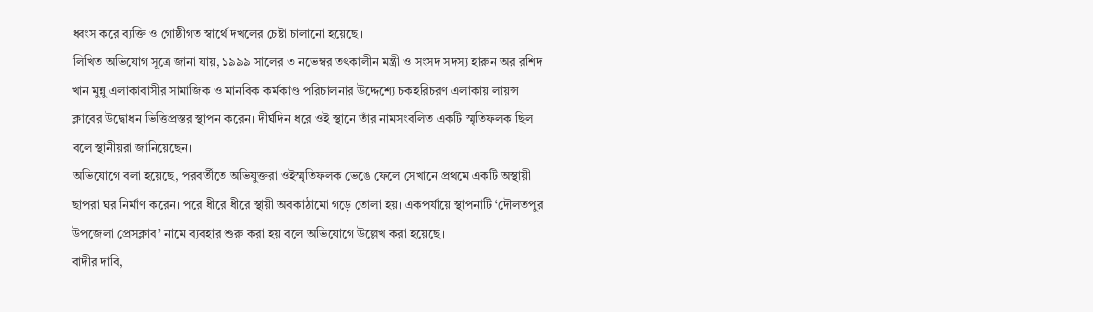ধ্বংস করে ব্যক্তি ও গোষ্ঠীগত স্বার্থে দখলের চেষ্টা চালানো হয়েছে।
লিখিত অভিযোগ সূত্রে জানা যায়, ১৯৯৯ সালের ৩ নভেম্বর তৎকালীন মন্ত্রী ও সংসদ সদস্য হারুন অর রশিদ খান মুন্নু এলাকাবাসীর সামাজিক ও মানবিক কর্মকাণ্ড পরিচালনার উদ্দেশ্যে চকহরিচরণ এলাকায় লায়ন্স ক্লাবের উদ্বোধন ভিত্তিপ্রস্তর স্থাপন করেন। দীর্ঘদিন ধরে ওই স্থানে তাঁর নামসংবলিত একটি স্মৃতিফলক ছিল বলে স্থানীয়রা জানিয়েছেন।
অভিযোগে বলা হয়েছে, পরবর্তীতে অভিযুক্তরা ওইস্মৃতিফলক ভেঙে ফেলে সেখানে প্রথমে একটি অস্থায়ী ছাপরা ঘর নির্মাণ করেন। পরে ধীরে ধীরে স্থায়ী অবকাঠামো গড়ে তোলা হয়। একপর্যায়ে স্থাপনাটি ‘দৌলতপুর উপজেলা প্রেসক্লাব’ নামে ব্যবহার শুরু করা হয় বলে অভিযোগে উল্লেখ করা হয়েছে।
বাদীর দাবি,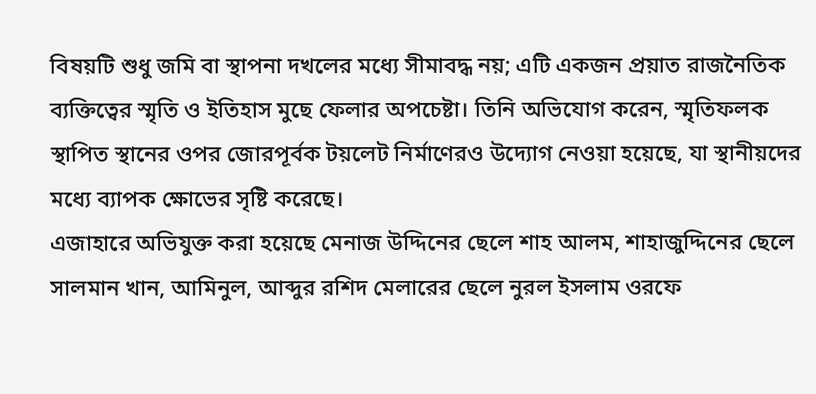বিষয়টি শুধু জমি বা স্থাপনা দখলের মধ্যে সীমাবদ্ধ নয়; এটি একজন প্রয়াত রাজনৈতিক ব্যক্তিত্বের স্মৃতি ও ইতিহাস মুছে ফেলার অপচেষ্টা। তিনি অভিযোগ করেন, স্মৃতিফলক স্থাপিত স্থানের ওপর জোরপূর্বক টয়লেট নির্মাণেরও উদ্যোগ নেওয়া হয়েছে, যা স্থানীয়দের মধ্যে ব্যাপক ক্ষোভের সৃষ্টি করেছে।
এজাহারে অভিযুক্ত করা হয়েছে মেনাজ উদ্দিনের ছেলে শাহ আলম, শাহাজুদ্দিনের ছেলে সালমান খান, আমিনুল, আব্দুর রশিদ মেলারের ছেলে নুরল ইসলাম ওরফে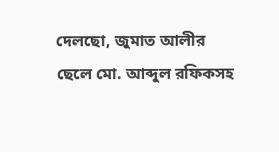দেলছো, জুমাত আলীর ছেলে মো. আব্দুল রফিকসহ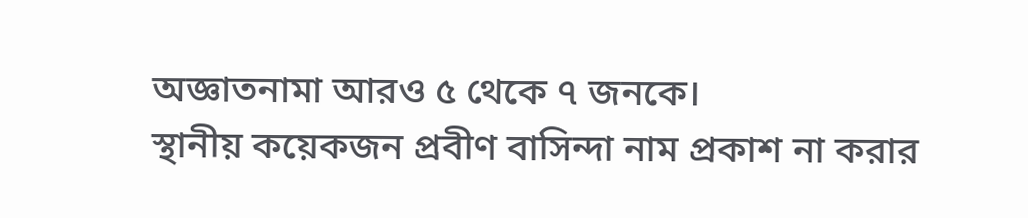অজ্ঞাতনামা আরও ৫ থেকে ৭ জনকে।
স্থানীয় কয়েকজন প্রবীণ বাসিন্দা নাম প্রকাশ না করার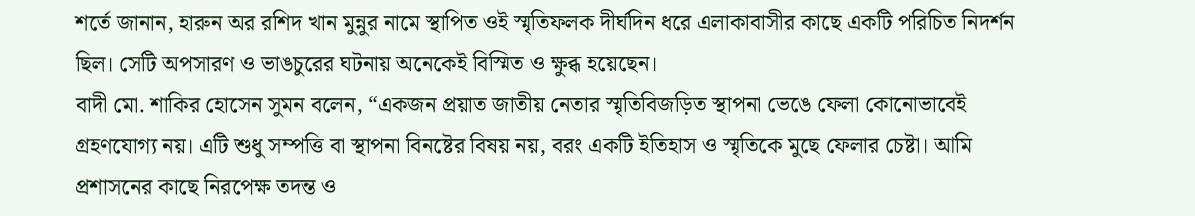শর্তে জানান, হারুন অর রশিদ খান মুন্নুর নামে স্থাপিত ওই স্মৃতিফলক দীর্ঘদিন ধরে এলাকাবাসীর কাছে একটি পরিচিত নিদর্শন ছিল। সেটি অপসারণ ও ভাঙচুরের ঘটনায় অনেকেই বিস্মিত ও ক্ষুব্ধ হয়েছেন।
বাদী মো. শাকির হোসেন সুমন বলেন, “একজন প্রয়াত জাতীয় নেতার স্মৃতিবিজড়িত স্থাপনা ভেঙে ফেলা কোনোভাবেই গ্রহণযোগ্য নয়। এটি শুধু সম্পত্তি বা স্থাপনা বিনষ্টের বিষয় নয়, বরং একটি ইতিহাস ও স্মৃতিকে মুছে ফেলার চেষ্টা। আমি প্রশাসনের কাছে নিরপেক্ষ তদন্ত ও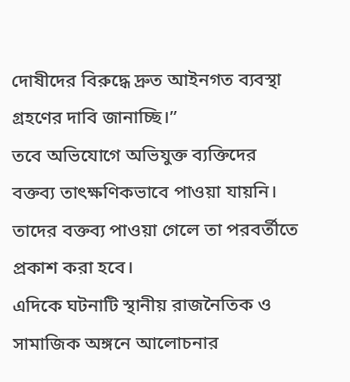দোষীদের বিরুদ্ধে দ্রুত আইনগত ব্যবস্থা গ্রহণের দাবি জানাচ্ছি।”
তবে অভিযোগে অভিযুক্ত ব্যক্তিদের বক্তব্য তাৎক্ষণিকভাবে পাওয়া যায়নি। তাদের বক্তব্য পাওয়া গেলে তা পরবর্তীতে প্রকাশ করা হবে।
এদিকে ঘটনাটি স্থানীয় রাজনৈতিক ও সামাজিক অঙ্গনে আলোচনার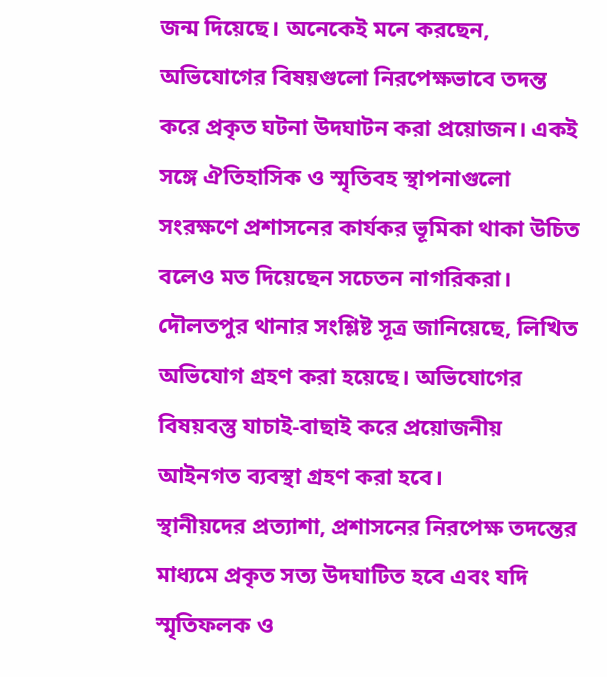জন্ম দিয়েছে। অনেকেই মনে করছেন, অভিযোগের বিষয়গুলো নিরপেক্ষভাবে তদন্ত করে প্রকৃত ঘটনা উদঘাটন করা প্রয়োজন। একই সঙ্গে ঐতিহাসিক ও স্মৃতিবহ স্থাপনাগুলো সংরক্ষণে প্রশাসনের কার্যকর ভূমিকা থাকা উচিত বলেও মত দিয়েছেন সচেতন নাগরিকরা।
দৌলতপুর থানার সংশ্লিষ্ট সূত্র জানিয়েছে, লিখিত অভিযোগ গ্রহণ করা হয়েছে। অভিযোগের বিষয়বস্তু যাচাই-বাছাই করে প্রয়োজনীয় আইনগত ব্যবস্থা গ্রহণ করা হবে।
স্থানীয়দের প্রত্যাশা, প্রশাসনের নিরপেক্ষ তদন্তের মাধ্যমে প্রকৃত সত্য উদঘাটিত হবে এবং যদি স্মৃতিফলক ও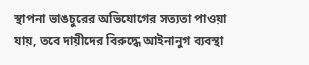স্থাপনা ভাঙচুরের অভিযোগের সত্যতা পাওয়া যায়, তবে দায়ীদের বিরুদ্ধে আইনানুগ ব্যবস্থা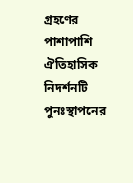গ্রহণের পাশাপাশি ঐতিহাসিক নিদর্শনটি পুনঃস্থাপনের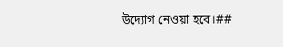উদ্যোগ নেওয়া হবে।##